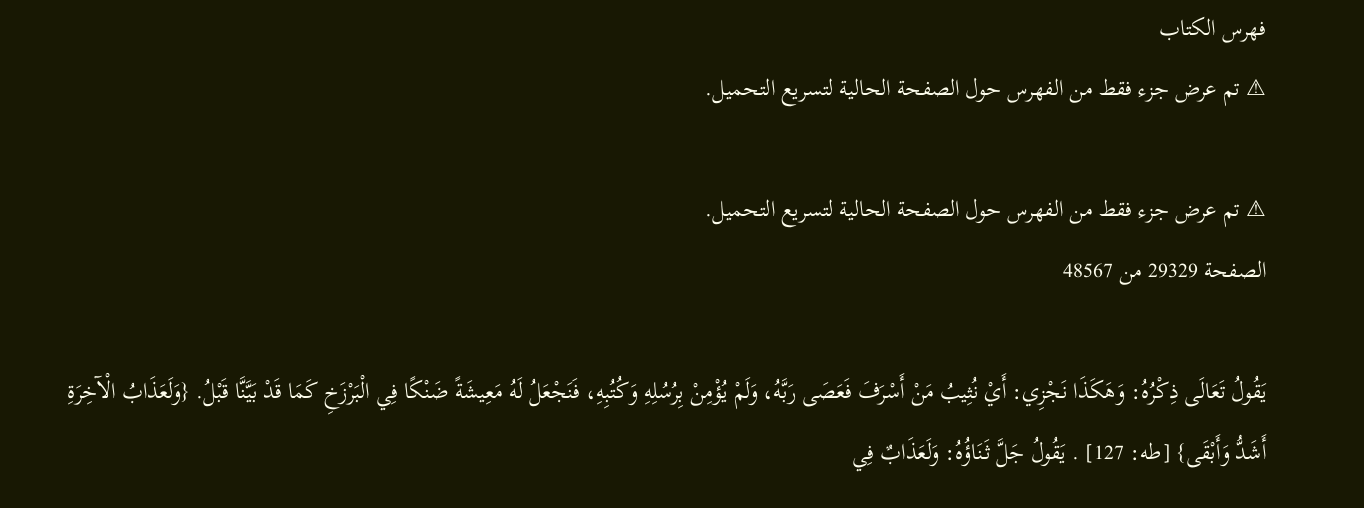فهرس الكتاب
⚠ تم عرض جزء فقط من الفهرس حول الصفحة الحالية لتسريع التحميل.

⚠ تم عرض جزء فقط من الفهرس حول الصفحة الحالية لتسريع التحميل.
الصفحة 29329 من 48567

يَقُولُ تَعَالَى ذِكْرُهُ: وَهَكَذَا نَجْزِي: أَيْ نُثِيبُ مَنْ أَسْرَفَ فَعَصَى رَبَّهُ، وَلَمْ يُؤْمِنْ بِرُسُلِهِ وَكُتُبِهِ، فَنَجْعَلُ لَهُ مَعِيشَةً ضَنْكًا فِي الْبَرْزَخِ كَمَا قَدْ بَيَّنَّا قَبْلُ. {وَلَعَذَابُ الْآخِرَةِ أَشَدُّ وَأَبْقَى} [طه: 127] . يَقُولُ جَلَّ ثَنَاؤُهُ: وَلَعَذَابٌ فِي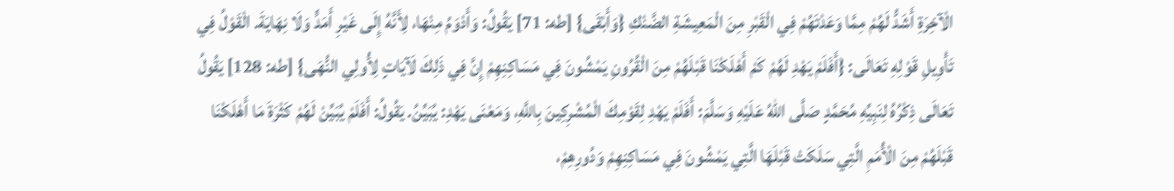الْآخِرَةِ أَشَدُّ لَهُمْ مِمَّا وَعَدْتَهُمْ فِي الْقَبْرِ مِنَ الْمَعِيشَةِ الضَّنْكِ {وَأَبْقَى} [طه: 71] يَقُولُ: وَأَدْوَمُ مِنْهَا، لِأَنَّهُ إِلَى غَيْرِ أَمَدٍّ وَلَا نِهَايَةَ. الْقَوْلُ فِي تَأْوِيلِ قَوْلِهِ تَعَالَى: {أَفَلَمْ يَهْدِ لَهُمْ كَمْ أَهْلَكْنَا قَبْلَهُمْ مِنَ الْقُرُونِ يَمْشُونَ فِي مَسَاكِنِهِمْ إِنَّ فِي ذَلِكَ لَآيَاتٍ لِأُولِي النُّهَى} [طه: 128] يَقُولُ تَعَالَى ذِكْرُهُ لِنَبِيِّهِ مُحَمَّدٍ صَلَّى اللهُ عَلَيْهِ وَسَلَّمَ: أَفَلَمْ يَهْدِ لِقَوْمِكَ الْمُشْرِكِينَ بِاللَّهِ، وَمَعْنَى يَهْدِ: يُبَيِّنُ. يَقُولُ: أَفَلَمْ يُبَيِّنْ لَهُمْ كَثْرَةَ مَا أَهْلَكْنَا قَبْلَهُمْ مِنَ الْأُمَمِ الَّتِي سَلَكَتْ قَبْلَهَا الَّتِي يَمْشُونَ فِي مَسَاكِنِهِمْ وَدُورِهِمْ،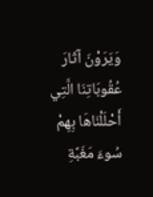وَيَرَوْنَ آثَارَ عُقُوبَاتِنَا الَّتِي أَحْلَلْنَاهَا بِهِمْ سُوءَ مَغَبَّةِ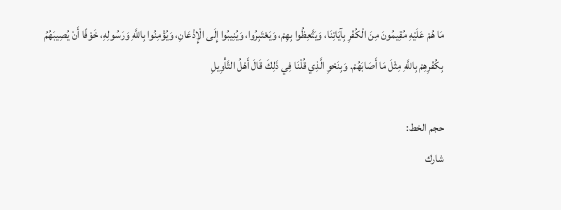مَا هُمْ عَلَيْهِ مُقِيمُونَ مِنَ الْكُفْرِ بِآيَاتِنَا، وَيَتَّعِظُوا بِهِمْ، وَيَعْتَبِرُوا، وَيُنِيبُوا إِلَى الْإِذْعَانِ، وَيُؤْمِنُوا بِاللَّهِ وَرَسُولِهِ، خَوْفًا أَنْ يُصِيبَهُمُ بِكُفْرِهِمْ بِاللَّهِ مِثْلَ مَا أَصَابَهُمْ. وَبِنَحْوِ الَّذِي قُلْنَا فِي ذَلِكَ قَالَ أَهْلُ التَّأْوِيلِ

حجم الخط:
شارك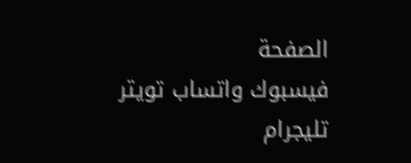الصفحة
فيسبوك واتساب تويتر تليجرام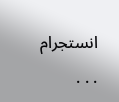انستجرام
. . .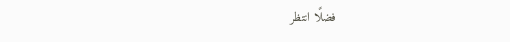فضلًا انتظر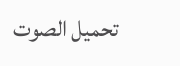تحميل الصوت